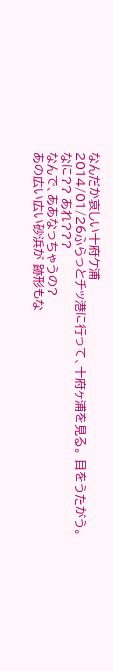なんだか哀しい十府ケ浦
2014/01/26ふらっとチッ港に行って、十府ヶ浦を見る。 目をうたがう。
なに?? あれ???
なんで、ああなっちゃうの?
あの広い広い砂浜が 跡形もな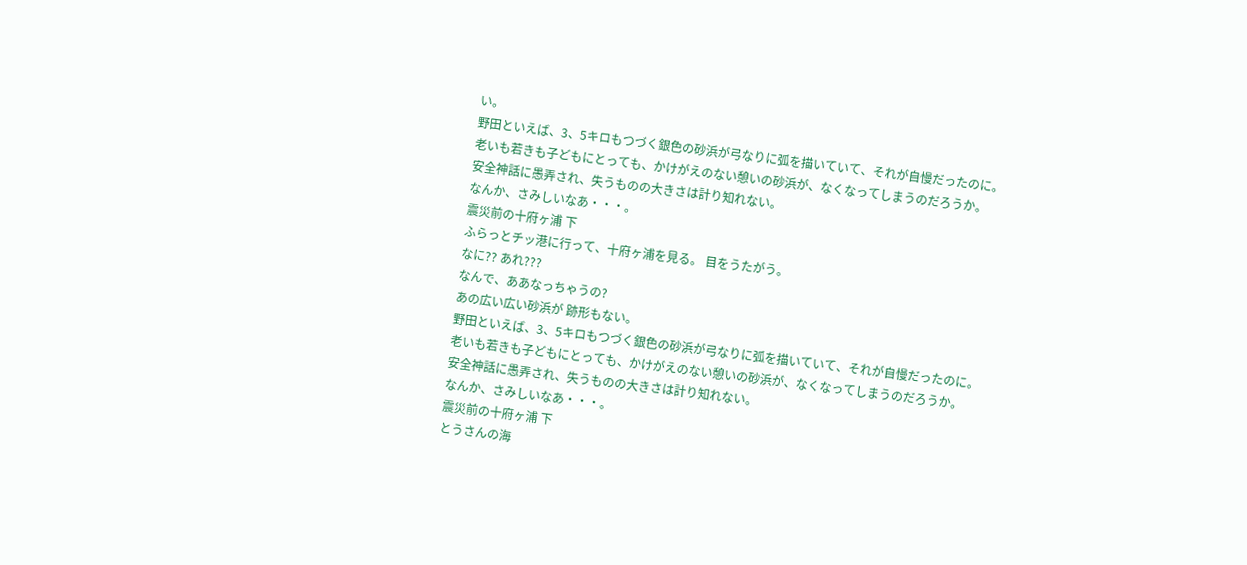い。
野田といえば、3、5キロもつづく銀色の砂浜が弓なりに弧を描いていて、それが自慢だったのに。
老いも若きも子どもにとっても、かけがえのない憩いの砂浜が、なくなってしまうのだろうか。
安全神話に愚弄され、失うものの大きさは計り知れない。
なんか、さみしいなあ・・・。
震災前の十府ヶ浦 下
ふらっとチッ港に行って、十府ヶ浦を見る。 目をうたがう。
なに?? あれ???
なんで、ああなっちゃうの?
あの広い広い砂浜が 跡形もない。
野田といえば、3、5キロもつづく銀色の砂浜が弓なりに弧を描いていて、それが自慢だったのに。
老いも若きも子どもにとっても、かけがえのない憩いの砂浜が、なくなってしまうのだろうか。
安全神話に愚弄され、失うものの大きさは計り知れない。
なんか、さみしいなあ・・・。
震災前の十府ヶ浦 下
とうさんの海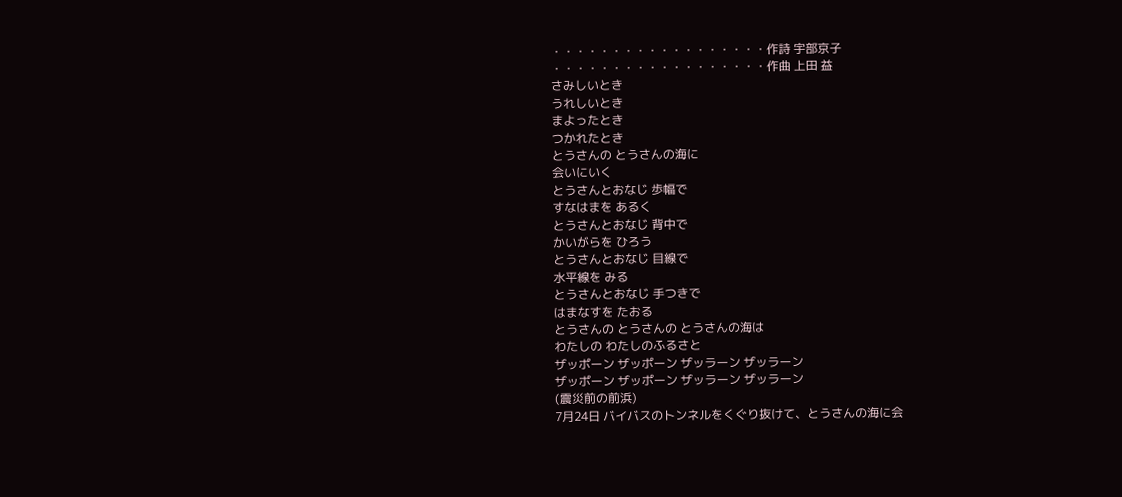・・・・・・・・・・・・・・・・・・作詩 宇部京子
・・・・・・・・・・・・・・・・・・作曲 上田 益
さみしいとき
うれしいとき
まよったとき
つかれたとき
とうさんの とうさんの海に
会いにいく
とうさんとおなじ 歩幅で
すなはまを あるく
とうさんとおなじ 背中で
かいがらを ひろう
とうさんとおなじ 目線で
水平線を みる
とうさんとおなじ 手つきで
はまなすを たおる
とうさんの とうさんの とうさんの海は
わたしの わたしのふるさと
ザッポーン ザッポーン ザッラーン ザッラーン
ザッポーン ザッポーン ザッラーン ザッラーン
(震災前の前浜)
7月24日 バイバスのトンネルをくぐり抜けて、とうさんの海に会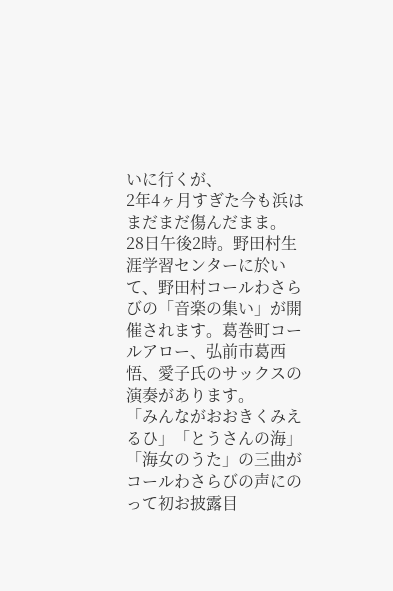いに行くが、
2年4ヶ月すぎた今も浜はまだまだ傷んだまま。
28日午後2時。野田村生涯学習センターに於いて、野田村コールわさらびの「音楽の集い」が開催されます。葛巻町コールアロー、弘前市葛西悟、愛子氏のサックスの演奏があります。
「みんながおおきくみえるひ」「とうさんの海」「海女のうた」の三曲が
コールわさらびの声にのって初お披露目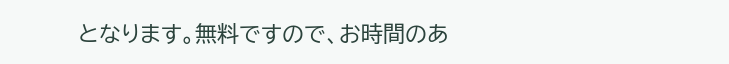となります。無料ですので、お時間のあ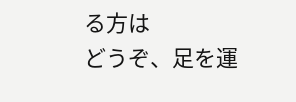る方は
どうぞ、足を運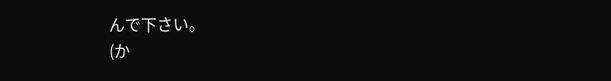んで下さい。
(か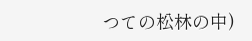つての松林の中)